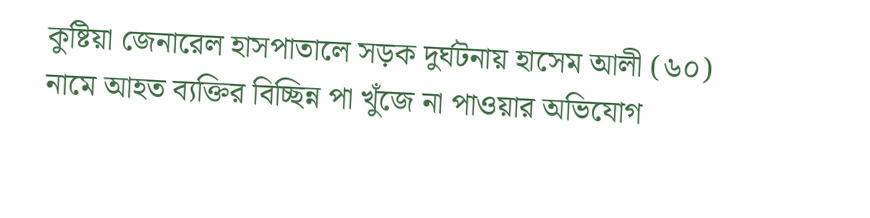কুষ্টিয়া জেনারেল হাসপাতালে সড়ক দুর্ঘটনায় হাসেম আলী (৬০) নামে আহত ব্যক্তির বিচ্ছিন্ন পা খুঁজে না পাওয়ার অভিযোগ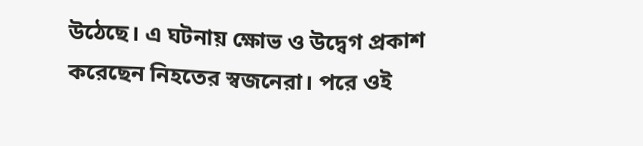উঠেছে। এ ঘটনায় ক্ষোভ ও উদ্বেগ প্রকাশ করেছেন নিহতের স্বজনেরা। পরে ওই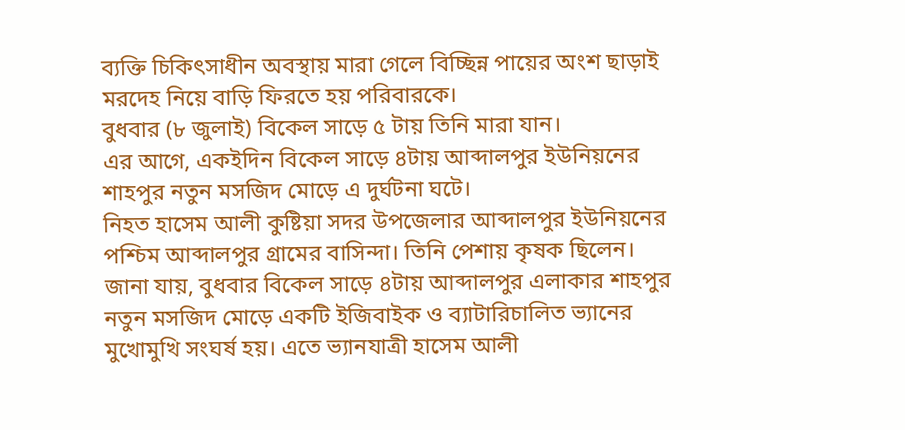ব্যক্তি চিকিৎসাধীন অবস্থায় মারা গেলে বিচ্ছিন্ন পায়ের অংশ ছাড়াই মরদেহ নিয়ে বাড়ি ফিরতে হয় পরিবারকে।
বুধবার (৮ জুলাই) বিকেল সাড়ে ৫ টায় তিনি মারা যান।
এর আগে, একইদিন বিকেল সাড়ে ৪টায় আব্দালপুর ইউনিয়নের শাহপুর নতুন মসজিদ মোড়ে এ দুর্ঘটনা ঘটে।
নিহত হাসেম আলী কুষ্টিয়া সদর উপজেলার আব্দালপুর ইউনিয়নের পশ্চিম আব্দালপুর গ্রামের বাসিন্দা। তিনি পেশায় কৃষক ছিলেন।
জানা যায়, বুধবার বিকেল সাড়ে ৪টায় আব্দালপুর এলাকার শাহপুর নতুন মসজিদ মোড়ে একটি ইজিবাইক ও ব্যাটারিচালিত ভ্যানের মুখোমুখি সংঘর্ষ হয়। এতে ভ্যানযাত্রী হাসেম আলী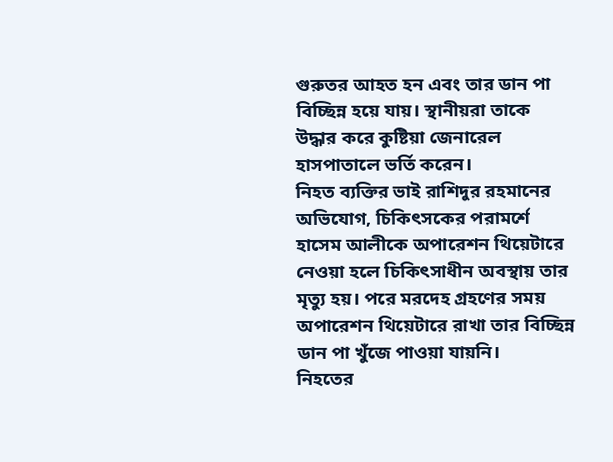গুরুতর আহত হন এবং তার ডান পা বিচ্ছিন্ন হয়ে যায়। স্থানীয়রা তাকে উদ্ধার করে কুষ্টিয়া জেনারেল হাসপাতালে ভর্তি করেন।
নিহত ব্যক্তির ভাই রাশিদুর রহমানের অভিযোগ, চিকিৎসকের পরামর্শে হাসেম আলীকে অপারেশন থিয়েটারে নেওয়া হলে চিকিৎসাধীন অবস্থায় তার মৃত্যু হয়। পরে মরদেহ গ্রহণের সময় অপারেশন থিয়েটারে রাখা তার বিচ্ছিন্ন ডান পা খুঁজে পাওয়া যায়নি।
নিহতের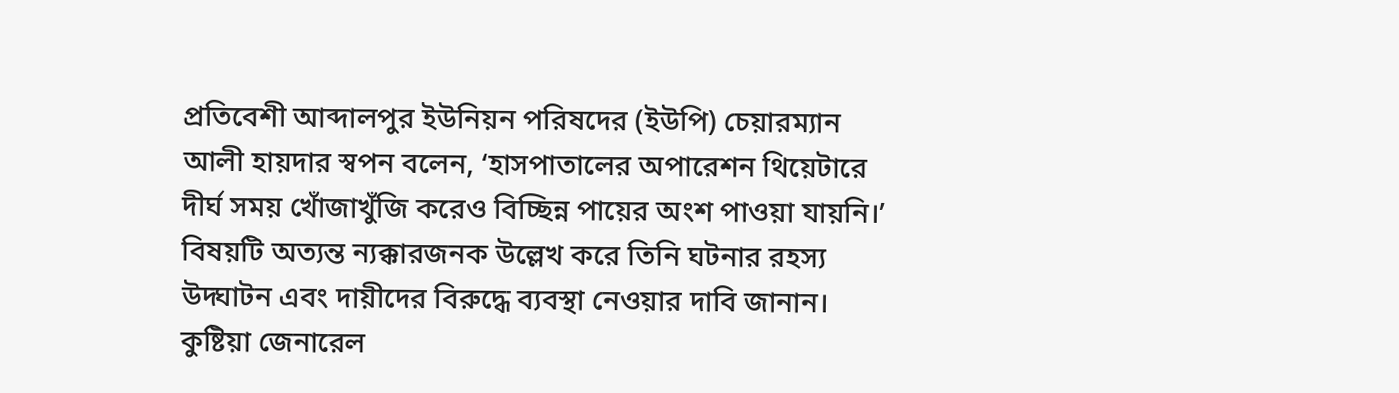প্রতিবেশী আব্দালপুর ইউনিয়ন পরিষদের (ইউপি) চেয়ারম্যান আলী হায়দার স্বপন বলেন, ‘হাসপাতালের অপারেশন থিয়েটারে দীর্ঘ সময় খোঁজাখুঁজি করেও বিচ্ছিন্ন পায়ের অংশ পাওয়া যায়নি।’
বিষয়টি অত্যন্ত ন্যক্কারজনক উল্লেখ করে তিনি ঘটনার রহস্য উদ্ঘাটন এবং দায়ীদের বিরুদ্ধে ব্যবস্থা নেওয়ার দাবি জানান।
কুষ্টিয়া জেনারেল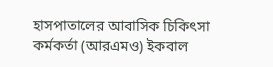হাসপাতালের আবাসিক চিকিৎসা কর্মকর্তা (আরএমও) ইকবাল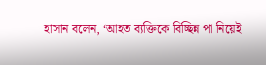হাসান বলেন, ‘আহত ব্যক্তিকে বিচ্ছিন্ন পা নিয়েই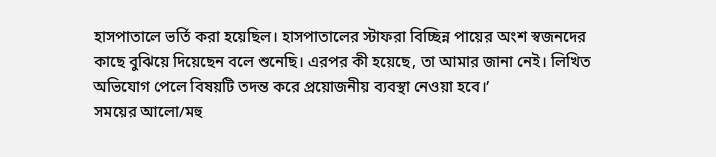হাসপাতালে ভর্তি করা হয়েছিল। হাসপাতালের স্টাফরা বিচ্ছিন্ন পায়ের অংশ স্বজনদের কাছে বুঝিয়ে দিয়েছেন বলে শুনেছি। এরপর কী হয়েছে, তা আমার জানা নেই। লিখিত অভিযোগ পেলে বিষয়টি তদন্ত করে প্রয়োজনীয় ব্যবস্থা নেওয়া হবে।’
সময়ের আলো/মহু